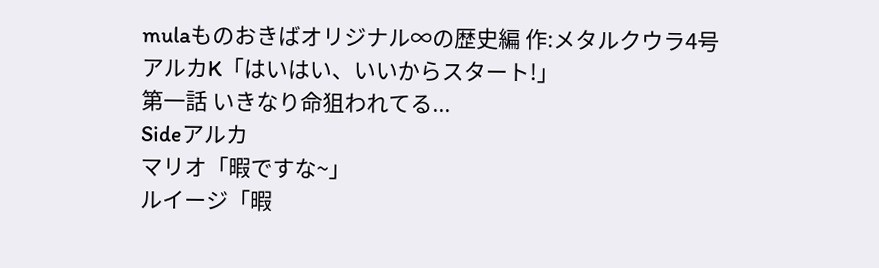mulaものおきばオリジナル∞の歴史編 作:メタルクウラ4号
アルカK「はいはい、いいからスタート!」
第一話 いきなり命狙われてる...
Sideアルカ
マリオ「暇ですな~」
ルイージ「暇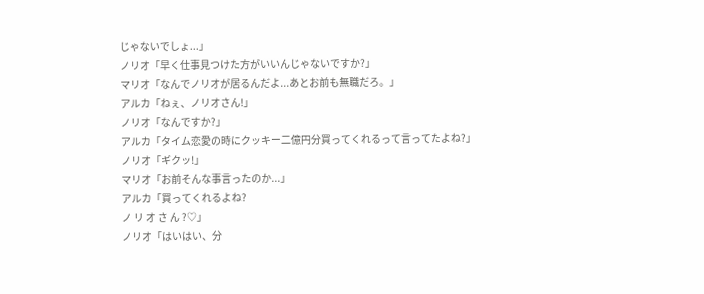じゃないでしょ...」
ノリオ「早く仕事見つけた方がいいんじゃないですか?」
マリオ「なんでノリオが居るんだよ...あとお前も無職だろ。」
アルカ「ねぇ、ノリオさん!」
ノリオ「なんですか?」
アルカ「タイム恋愛の時にクッキー二億円分買ってくれるって言ってたよね?」
ノリオ「ギクッ!」
マリオ「お前そんな事言ったのか...」
アルカ「買ってくれるよね?
ノ リ オ さ ん ?♡」
ノリオ「はいはい、分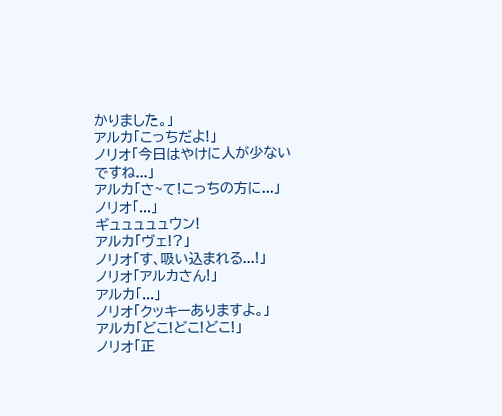かりました。」
アルカ「こっちだよ!」
ノリオ「今日はやけに人が少ないですね...」
アルカ「さ~て!こっちの方に...」
ノリオ「...」
ギュュュュュウン!
アルカ「ヴェ!?」
ノリオ「す、吸い込まれる...!」
ノリオ「アルカさん!」
アルカ「...」
ノリオ「クッキーありますよ。」
アルカ「どこ!どこ!どこ!」
ノリオ「正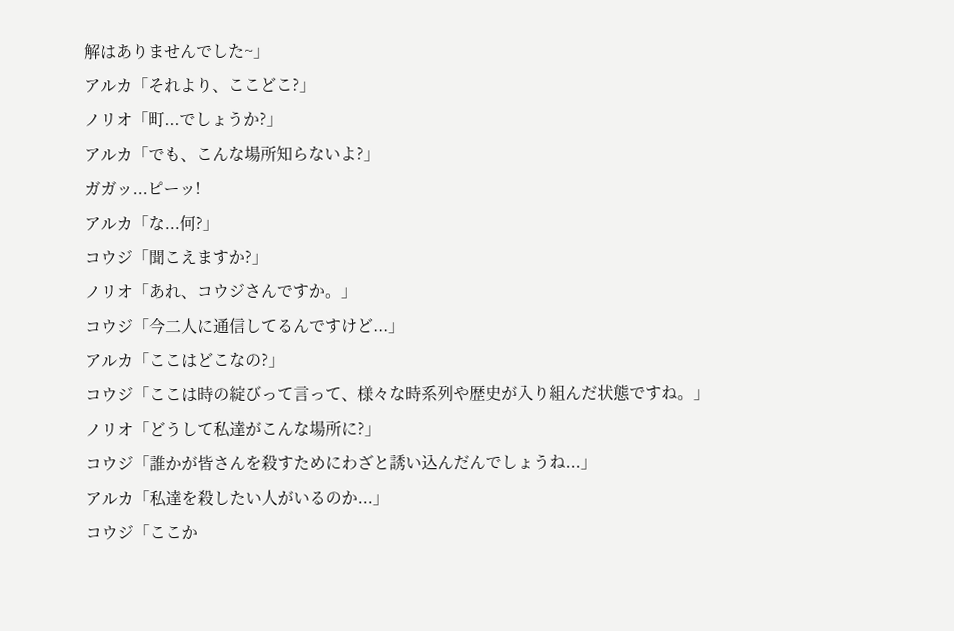解はありませんでした~」
アルカ「それより、ここどこ?」
ノリオ「町...でしょうか?」
アルカ「でも、こんな場所知らないよ?」
ガガッ...ピーッ!
アルカ「な...何?」
コウジ「聞こえますか?」
ノリオ「あれ、コウジさんですか。」
コウジ「今二人に通信してるんですけど...」
アルカ「ここはどこなの?」
コウジ「ここは時の綻びって言って、様々な時系列や歴史が入り組んだ状態ですね。」
ノリオ「どうして私達がこんな場所に?」
コウジ「誰かが皆さんを殺すためにわざと誘い込んだんでしょうね...」
アルカ「私達を殺したい人がいるのか...」
コウジ「ここか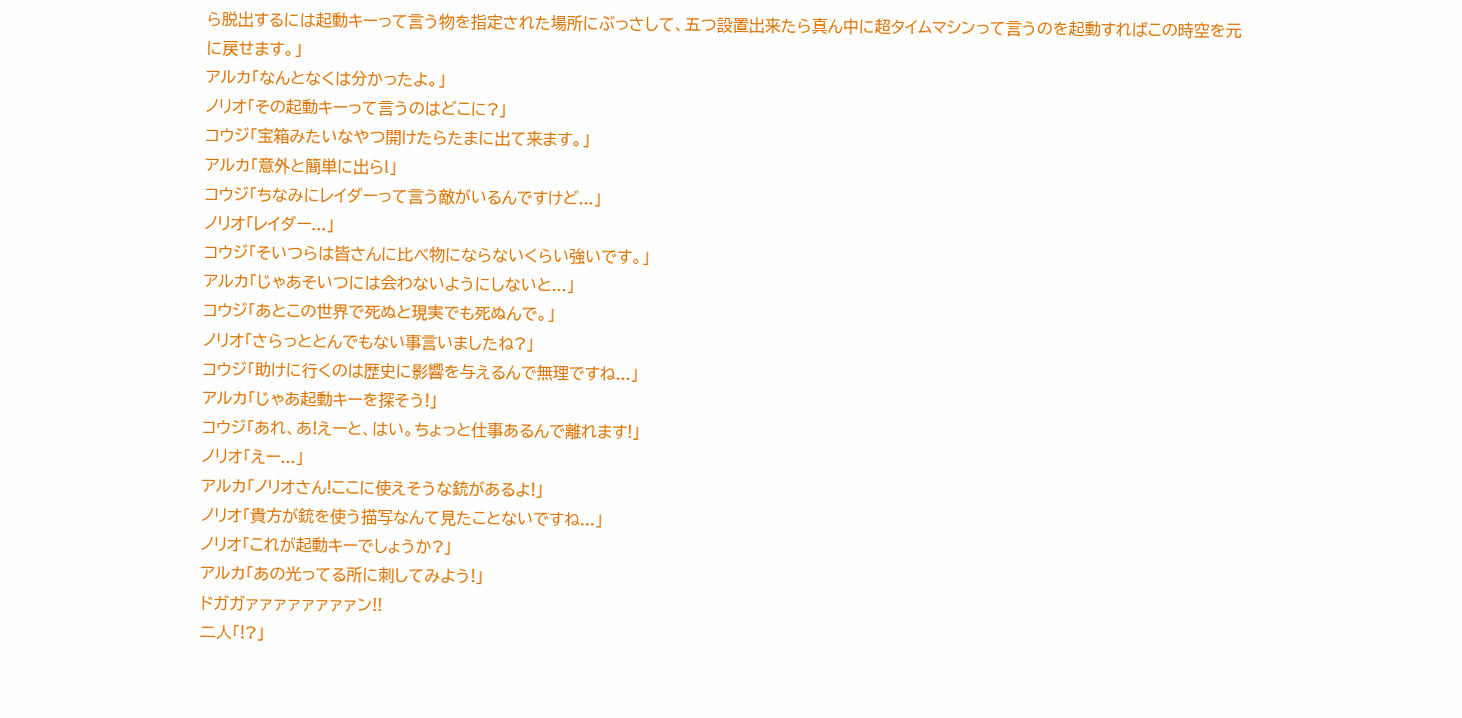ら脱出するには起動キーって言う物を指定された場所にぶっさして、五つ設置出来たら真ん中に超タイムマシンって言うのを起動すればこの時空を元に戻せます。」
アルカ「なんとなくは分かったよ。」
ノリオ「その起動キーって言うのはどこに?」
コウジ「宝箱みたいなやつ開けたらたまに出て来ます。」
アルカ「意外と簡単に出らl」
コウジ「ちなみにレイダーって言う敵がいるんですけど...」
ノリオ「レイダー...」
コウジ「そいつらは皆さんに比べ物にならないくらい強いです。」
アルカ「じゃあそいつには会わないようにしないと...」
コウジ「あとこの世界で死ぬと現実でも死ぬんで。」
ノリオ「さらっととんでもない事言いましたね?」
コウジ「助けに行くのは歴史に影響を与えるんで無理ですね...」
アルカ「じゃあ起動キーを探そう!」
コウジ「あれ、あ!えーと、はい。ちょっと仕事あるんで離れます!」
ノリオ「えー...」
アルカ「ノリオさん!ここに使えそうな銃があるよ!」
ノリオ「貴方が銃を使う描写なんて見たことないですね...」
ノリオ「これが起動キーでしょうか?」
アルカ「あの光ってる所に刺してみよう!」
ドガガァァァァァァァァン!!
二人「!?」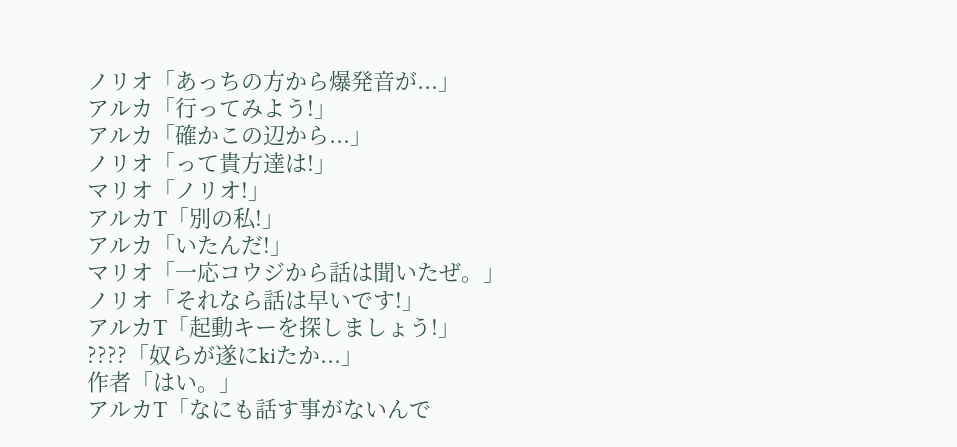ノリオ「あっちの方から爆発音が...」
アルカ「行ってみよう!」
アルカ「確かこの辺から...」
ノリオ「って貴方達は!」
マリオ「ノリオ!」
アルカT「別の私!」
アルカ「いたんだ!」
マリオ「一応コウジから話は聞いたぜ。」
ノリオ「それなら話は早いです!」
アルカT「起動キーを探しましょう!」
????「奴らが遂にkiたか...」
作者「はい。」
アルカT「なにも話す事がないんで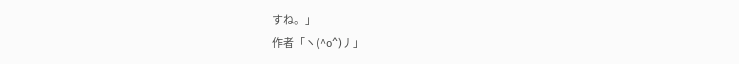すね。」
作者「ヽ(^o^)丿」